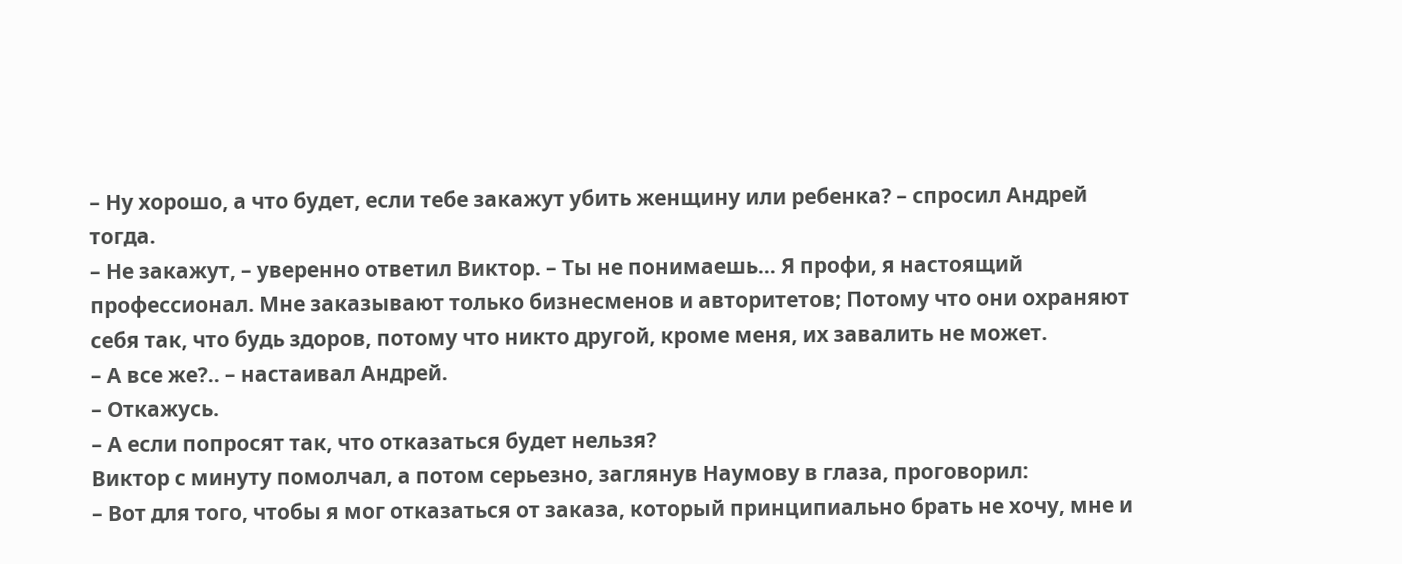– Ну хорошо, а что будет, если тебе закажут убить женщину или ребенка? – спросил Андрей тогда.
– Не закажут, – уверенно ответил Виктор. – Ты не понимаешь… Я профи, я настоящий профессионал. Мне заказывают только бизнесменов и авторитетов; Потому что они охраняют себя так, что будь здоров, потому что никто другой, кроме меня, их завалить не может.
– А все же?.. – настаивал Андрей.
– Откажусь.
– А если попросят так, что отказаться будет нельзя?
Виктор с минуту помолчал, а потом серьезно, заглянув Наумову в глаза, проговорил:
– Вот для того, чтобы я мог отказаться от заказа, который принципиально брать не хочу, мне и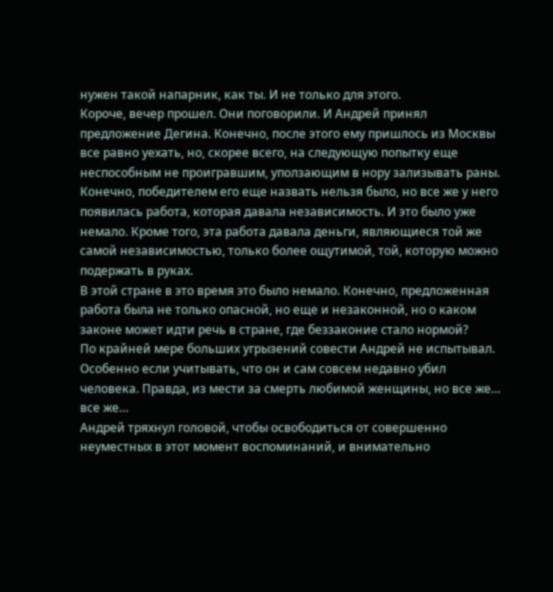нужен такой напарник, как ты. И не только для этого.
Короче, вечер прошел. Они поговорили. И Андрей принял предложение Дегина. Конечно, после этого ему пришлось из Москвы все равно уехать, но, скорее всего, на следующую попытку еще неспособным не проигравшим, уползающим в нору зализывать раны. Конечно, победителем его еще назвать нельзя было, но все же у него появилась работа, которая давала независимость. И это было уже немало. Кроме того, эта работа давала деньги, являющиеся той же самой независимостью, только более ощутимой, той, которую можно подержать в руках.
В этой стране в это время это было немало. Конечно, предложенная работа была не только опасной, но еще и незаконной, но о каком законе может идти речь в стране, где беззаконие стало нормой?
По крайней мере больших угрызений совести Андрей не испытывал. Особенно если учитывать, что он и сам совсем недавно убил человека. Правда, из мести за смерть любимой женщины, но все же… все же…
Андрей тряхнул головой, чтобы освободиться от совершенно неуместных в этот момент воспоминаний, и внимательно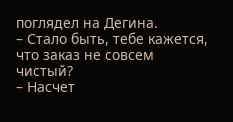поглядел на Дегина.
– Стало быть, тебе кажется, что заказ не совсем чистый?
– Насчет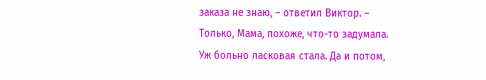заказа не знаю, – ответил Виктор. – Только, Мама, похоже, что-то задумала. Уж больно ласковая стала. Да и потом,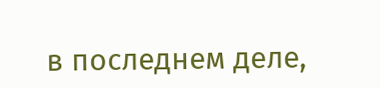в последнем деле,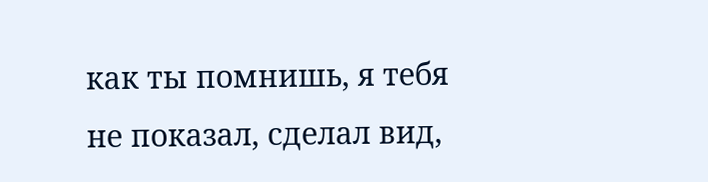как ты помнишь, я тебя не показал, сделал вид,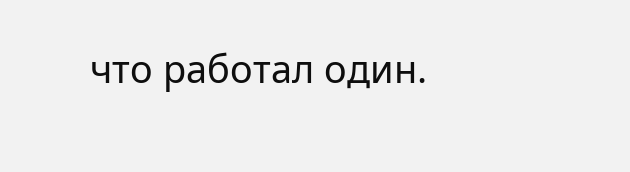что работал один.